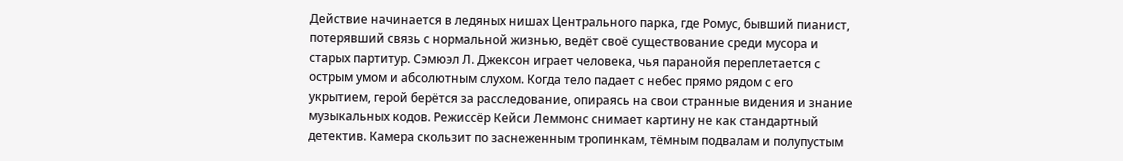Действие начинается в ледяных нишах Центрального парка, где Ромус, бывший пианист, потерявший связь с нормальной жизнью, ведёт своё существование среди мусора и старых партитур. Сэмюэл Л. Джексон играет человека, чья паранойя переплетается с острым умом и абсолютным слухом. Когда тело падает с небес прямо рядом с его укрытием, герой берётся за расследование, опираясь на свои странные видения и знание музыкальных кодов. Режиссёр Кейси Леммонс снимает картину не как стандартный детектив. Камера скользит по заснеженным тропинкам, тёмным подвалам и полупустым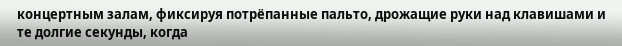концертным залам, фиксируя потрёпанные пальто, дрожащие руки над клавишами и те долгие секунды, когда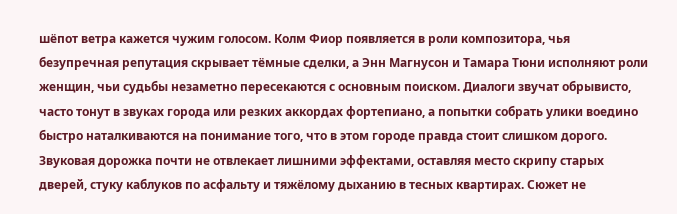шёпот ветра кажется чужим голосом. Колм Фиор появляется в роли композитора, чья безупречная репутация скрывает тёмные сделки, а Энн Магнусон и Тамара Тюни исполняют роли женщин, чьи судьбы незаметно пересекаются с основным поиском. Диалоги звучат обрывисто, часто тонут в звуках города или резких аккордах фортепиано, а попытки собрать улики воедино быстро наталкиваются на понимание того, что в этом городе правда стоит слишком дорого. Звуковая дорожка почти не отвлекает лишними эффектами, оставляя место скрипу старых дверей, стуку каблуков по асфальту и тяжёлому дыханию в тесных квартирах. Сюжет не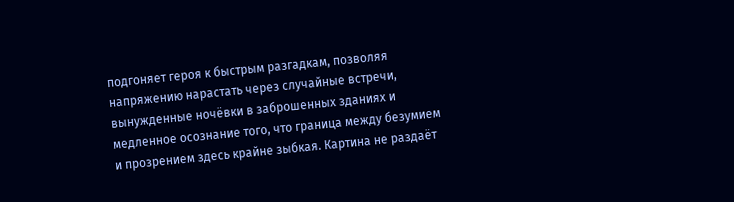подгоняет героя к быстрым разгадкам, позволяя напряжению нарастать через случайные встречи, вынужденные ночёвки в заброшенных зданиях и медленное осознание того, что граница между безумием и прозрением здесь крайне зыбкая. Картина не раздаёт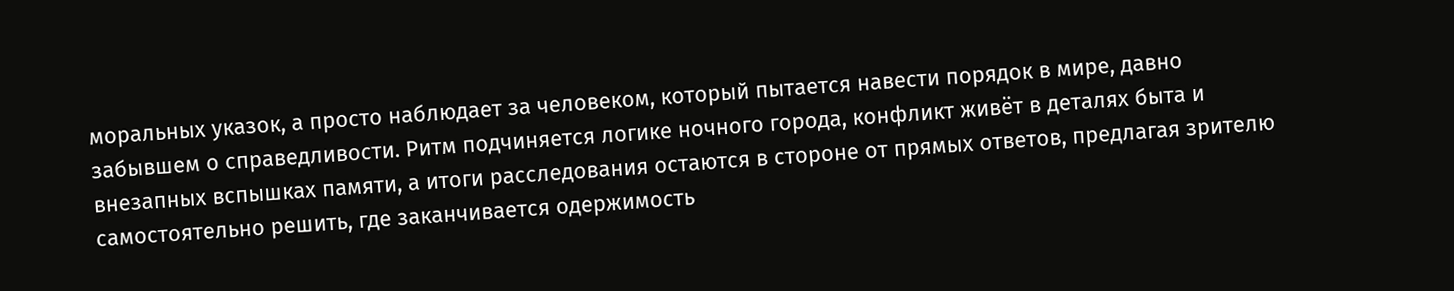моральных указок, а просто наблюдает за человеком, который пытается навести порядок в мире, давно забывшем о справедливости. Ритм подчиняется логике ночного города, конфликт живёт в деталях быта и внезапных вспышках памяти, а итоги расследования остаются в стороне от прямых ответов, предлагая зрителю самостоятельно решить, где заканчивается одержимость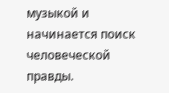музыкой и начинается поиск человеческой правды.